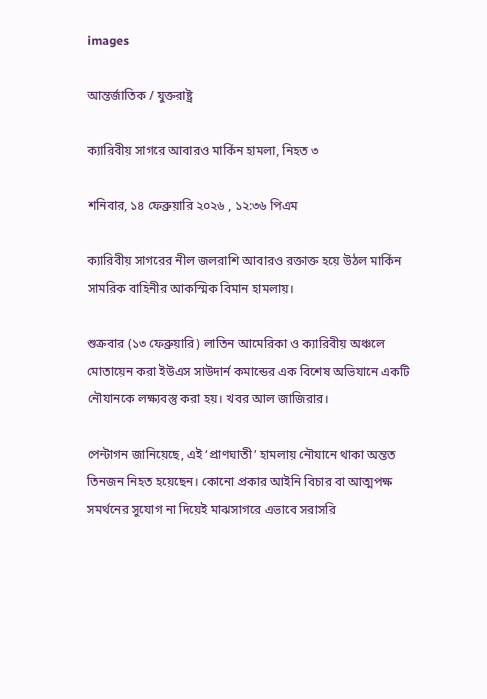images

আন্তর্জাতিক / যুক্তরাষ্ট্র

ক্যারিবীয় সাগরে আবারও মার্কিন হামলা, নিহত ৩

শনিবার, ১৪ ফেব্রুয়ারি ২০২৬ , ১২:৩৬ পিএম

ক্যারিবীয় সাগরের নীল জলরাশি আবারও রক্তাক্ত হয়ে উঠল মার্কিন সামরিক বাহিনীর আকস্মিক বিমান হামলায়।

শুক্রবার (১৩ ফেব্রুয়ারি) লাতিন আমেরিকা ও ক্যারিবীয় অঞ্চলে মোতায়েন করা ইউএস সাউদার্ন কমান্ডের এক বিশেষ অভিযানে একটি নৌযানকে লক্ষ্যবস্তু করা হয়। খবর আল জাজিরার।

পেন্টাগন জানিয়েছে, এই ‘প্রাণঘাতী’ হামলায় নৌযানে থাকা অন্তত তিনজন নিহত হয়েছেন। কোনো প্রকার আইনি বিচার বা আত্মপক্ষ সমর্থনের সুযোগ না দিয়েই মাঝসাগরে এভাবে সরাসরি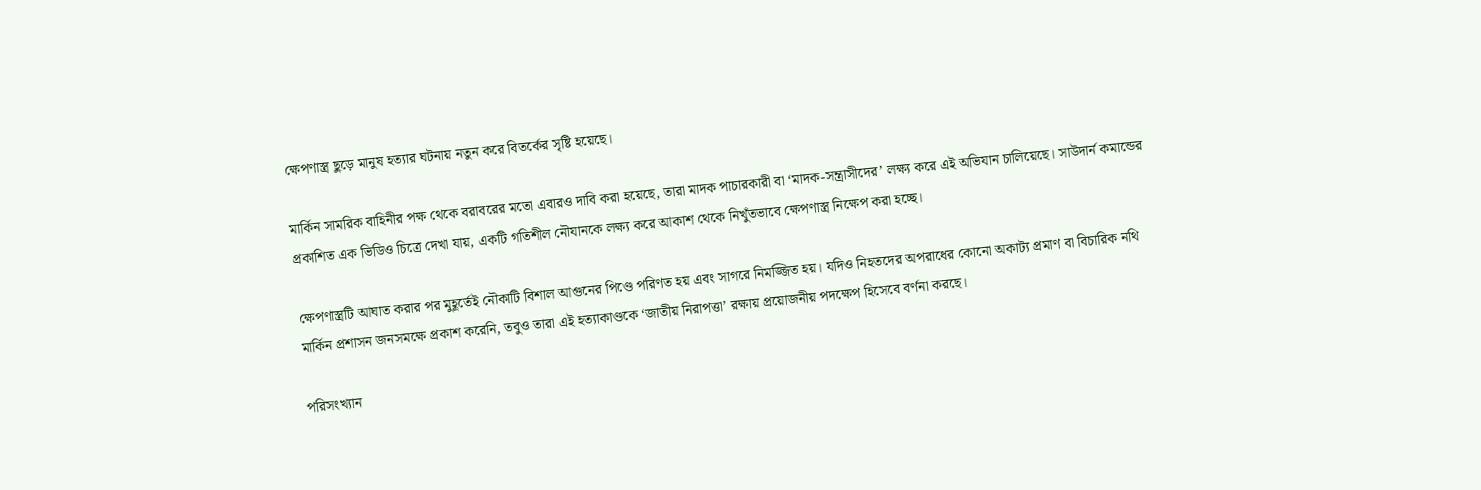ক্ষেপণাস্ত্র ছুড়ে মানুষ হত্যার ঘটনায় নতুন করে বিতর্কের সৃষ্টি হয়েছে।

মার্কিন সামরিক বাহিনীর পক্ষ থেকে বরাবরের মতো এবারও দাবি করা হয়েছে, তারা মাদক পাচারকারী বা ‘মাদক-সন্ত্রাসীদের’ লক্ষ্য করে এই অভিযান চালিয়েছে। সাউদার্ন কমান্ডের প্রকাশিত এক ভিডিও চিত্রে দেখা যায়, একটি গতিশীল নৌযানকে লক্ষ্য করে আকাশ থেকে নিখুঁতভাবে ক্ষেপণাস্ত্র নিক্ষেপ করা হচ্ছে।

ক্ষেপণাস্ত্রটি আঘাত করার পর মুহূর্তেই নৌকাটি বিশাল আগুনের পিণ্ডে পরিণত হয় এবং সাগরে নিমজ্জিত হয়। যদিও নিহতদের অপরাধের কোনো অকাট্য প্রমাণ বা বিচারিক নথি মার্কিন প্রশাসন জনসমক্ষে প্রকাশ করেনি, তবুও তারা এই হত্যাকাণ্ডকে ‘জাতীয় নিরাপত্তা’ রক্ষায় প্রয়োজনীয় পদক্ষেপ হিসেবে বর্ণনা করছে।

পরিসংখ্যান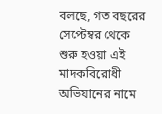বলছে, গত বছরের সেপ্টেম্বর থেকে শুরু হওয়া এই মাদকবিরোধী অভিযানের নামে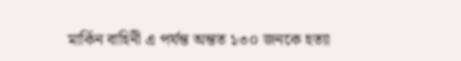মার্কিন বাহিনী এ পর্যন্ত অন্তত ১৩০ জনকে হত্যা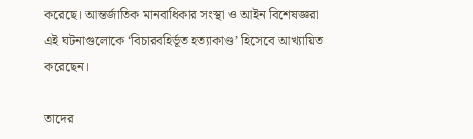করেছে। আন্তর্জাতিক মানবাধিকার সংস্থা ও আইন বিশেষজ্ঞরা এই ঘটনাগুলোকে ‘বিচারবহির্ভূত হত্যাকাণ্ড’ হিসেবে আখ্যায়িত করেছেন।

তাদের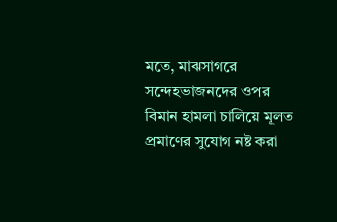মতে, মাঝসাগরে সন্দেহভাজনদের ওপর বিমান হামলা চালিয়ে মূলত প্রমাণের সুযোগ নষ্ট করা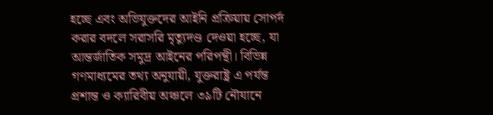হচ্ছে এবং অভিযুক্তদের আইনি প্রক্রিয়ায় সোপর্দ করার বদলে সরাসরি মৃত্যুদণ্ড দেওয়া হচ্ছে, যা আন্তর্জাতিক সমুদ্র আইনের পরিপন্থী। বিভিন্ন গণমাধ্যমের তথ্য অনুযায়ী, যুক্তরাষ্ট্র এ পর্যন্ত প্রশান্ত ও ক্যারিবীয় অঞ্চলে ৩৯টি নৌযানে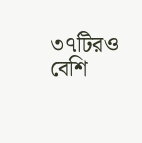৩৭টিরও বেশি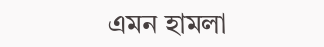এমন হামলা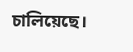চালিয়েছে।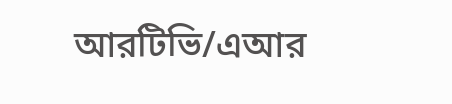আরটিভি/এআর